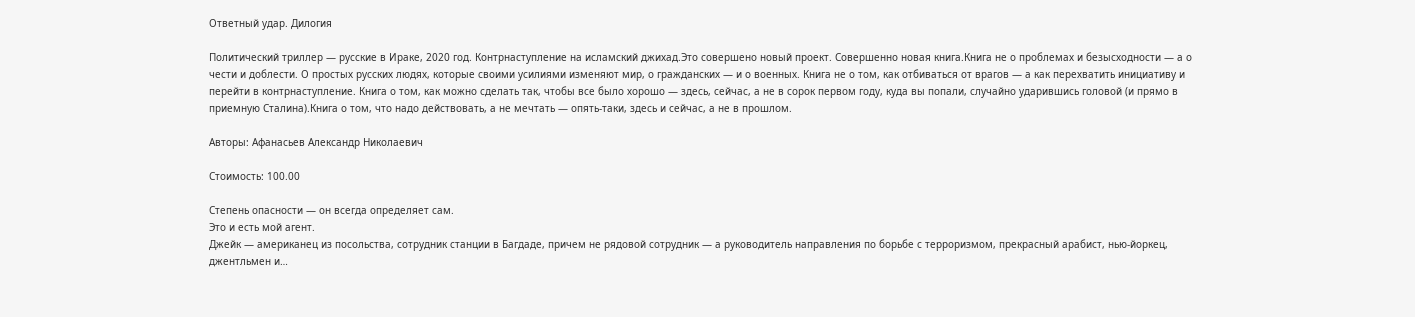Ответный удар. Дилогия

Политический триллер — русские в Ираке, 2020 год. Контрнаступление на исламский джихад.Это совершено новый проект. Совершенно новая книга.Книга не о проблемах и безысходности — а о чести и доблести. О простых русских людях, которые своими усилиями изменяют мир, о гражданских — и о военных. Книга не о том, как отбиваться от врагов — а как перехватить инициативу и перейти в контрнаступление. Книга о том, как можно сделать так, чтобы все было хорошо — здесь, сейчас, а не в сорок первом году, куда вы попали, случайно ударившись головой (и прямо в приемную Сталина).Книга о том, что надо действовать, а не мечтать — опять-таки, здесь и сейчас, а не в прошлом.

Авторы: Афанасьев Александр Николаевич

Стоимость: 100.00

Степень опасности — он всегда определяет сам.
Это и есть мой агент.
Джейк — американец из посольства, сотрудник станции в Багдаде, причем не рядовой сотрудник — а руководитель направления по борьбе с терроризмом, прекрасный арабист, нью-йоркец, джентльмен и…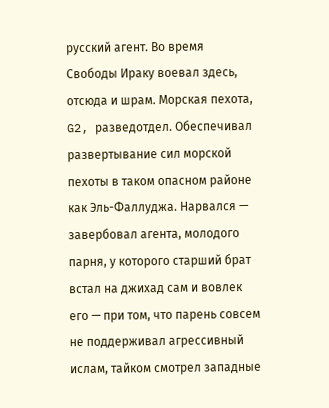русский агент. Во время Свободы Ираку воевал здесь, отсюда и шрам. Морская пехота, G2, разведотдел. Обеспечивал развертывание сил морской пехоты в таком опасном районе как Эль-Фаллуджа. Нарвался — завербовал агента, молодого парня, у которого старший брат встал на джихад сам и вовлек его — при том, что парень совсем не поддерживал агрессивный ислам, тайком смотрел западные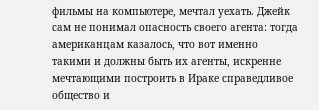фильмы на компьютере, мечтал уехать. Джейк сам не понимал опасность своего агента: тогда американцам казалось, что вот именно такими и должны быть их агенты, искренне мечтающими построить в Ираке справедливое общество и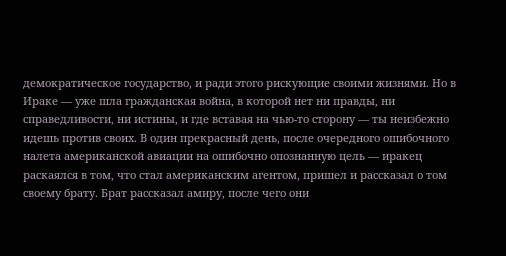демократическое государство, и ради этого рискующие своими жизнями. Но в Ираке — уже шла гражданская война, в которой нет ни правды, ни справедливости, ни истины, и где вставая на чью-то сторону — ты неизбежно идешь против своих. В один прекрасный день, после очередного ошибочного налета американской авиации на ошибочно опознанную цель — иракец раскаялся в том, что стал американским агентом, пришел и рассказал о том своему брату. Брат рассказал амиру, после чего они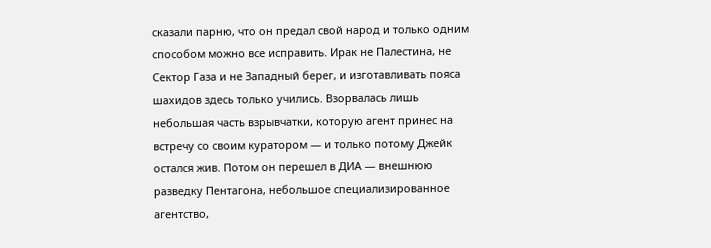сказали парню, что он предал свой народ и только одним способом можно все исправить. Ирак не Палестина, не Сектор Газа и не Западный берег, и изготавливать пояса шахидов здесь только учились. Взорвалась лишь небольшая часть взрывчатки, которую агент принес на встречу со своим куратором — и только потому Джейк остался жив. Потом он перешел в ДИА — внешнюю разведку Пентагона, небольшое специализированное агентство,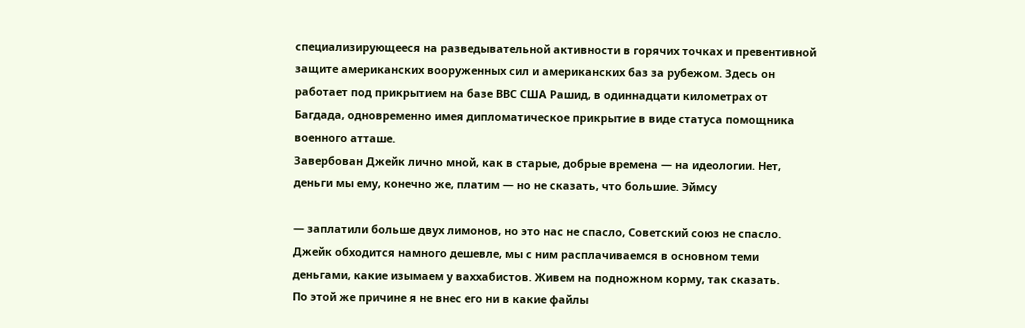специализирующееся на разведывательной активности в горячих точках и превентивной защите американских вооруженных сил и американских баз за рубежом. Здесь он работает под прикрытием на базе ВВС США Рашид, в одиннадцати километрах от Багдада, одновременно имея дипломатическое прикрытие в виде статуса помощника военного атташе.
Завербован Джейк лично мной, как в старые, добрые времена — на идеологии. Нет, деньги мы ему, конечно же, платим — но не сказать, что большие. Эймсу

— заплатили больше двух лимонов, но это нас не спасло, Советский союз не спасло. Джейк обходится намного дешевле, мы с ним расплачиваемся в основном теми деньгами, какие изымаем у ваххабистов. Живем на подножном корму, так сказать.
По этой же причине я не внес его ни в какие файлы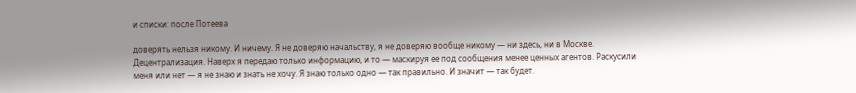и списки: после Потеева

доверять нельзя никому. И ничему. Я не доверяю начальству, я не доверяю вообще никому — ни здесь, ни в Москве. Децентрализация. Наверх я передаю только информацию, и то — маскируя ее под сообщения менее ценных агентов. Раскусили меня или нет — я не знаю и знать не хочу. Я знаю только одно — так правильно. И значит — так будет.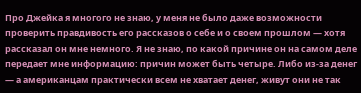Про Джейка я многого не знаю, у меня не было даже возможности проверить правдивость его рассказов о себе и о своем прошлом — хотя рассказал он мне немного. Я не знаю, по какой причине он на самом деле передает мне информацию: причин может быть четыре. Либо из-за денег — а американцам практически всем не хватает денег, живут они не так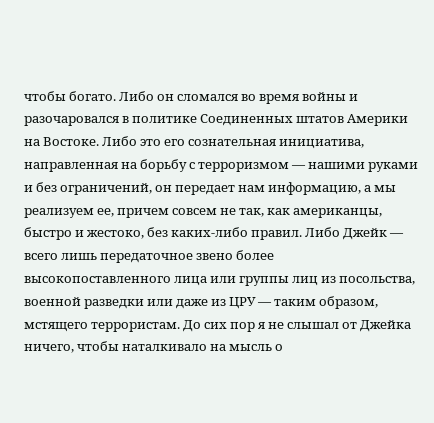чтобы богато. Либо он сломался во время войны и разочаровался в политике Соединенных штатов Америки на Востоке. Либо это его сознательная инициатива, направленная на борьбу с терроризмом — нашими руками и без ограничений, он передает нам информацию, а мы реализуем ее, причем совсем не так, как американцы, быстро и жестоко, без каких-либо правил. Либо Джейк — всего лишь передаточное звено более высокопоставленного лица или группы лиц из посольства, военной разведки или даже из ЦРУ — таким образом, мстящего террористам. До сих пор я не слышал от Джейка ничего, чтобы наталкивало на мысль о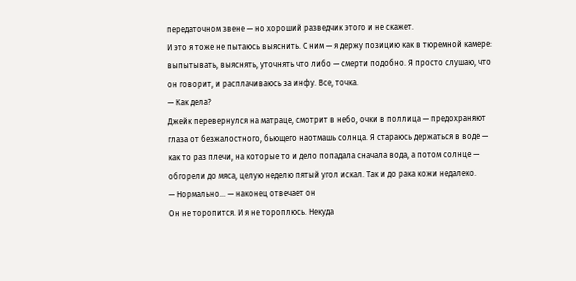передаточном звене — но хороший разведчик этого и не скажет.
И это я тоже не пытаюсь выяснить. С ним — я держу позицию как в тюремной камере: выпытывать, выяснять, уточнять что либо — смерти подобно. Я просто слушаю, что он говорит, и расплачиваюсь за инфу. Все, точка.
— Как дела?
Джейк перевернулся на матраце, смотрит в небо, очки в поллица — предохраняют глаза от безжалостного, бьющего наотмашь солнца. Я стараюсь держаться в воде — как то раз плечи, на которые то и дело попадала сначала вода, а потом солнце — обгорели до мяса, целую неделю пятый угол искал. Так и до рака кожи недалеко.
— Нормально… — наконец отвечает он
Он не торопится. И я не тороплюсь. Некуда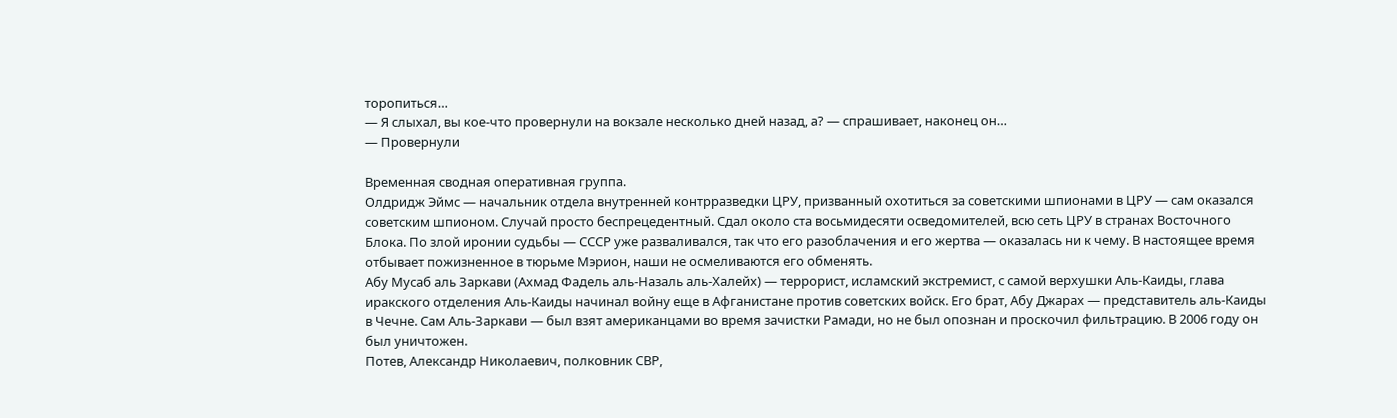торопиться…
— Я слыхал, вы кое-что провернули на вокзале несколько дней назад, а? — спрашивает, наконец он…
— Провернули

Временная сводная оперативная группа.
Олдридж Эймс — начальник отдела внутренней контрразведки ЦРУ, призванный охотиться за советскими шпионами в ЦРУ — сам оказался советским шпионом. Случай просто беспрецедентный. Сдал около ста восьмидесяти осведомителей, всю сеть ЦРУ в странах Восточного Блока. По злой иронии судьбы — СССР уже разваливался, так что его разоблачения и его жертва — оказалась ни к чему. В настоящее время отбывает пожизненное в тюрьме Мэрион, наши не осмеливаются его обменять.
Абу Мусаб аль Заркави (Ахмад Фадель аль-Назаль аль-Халейх) — террорист, исламский экстремист, с самой верхушки Аль-Каиды, глава иракского отделения Аль-Каиды начинал войну еще в Афганистане против советских войск. Его брат, Абу Джарах — представитель аль-Каиды в Чечне. Сам Аль-Заркави — был взят американцами во время зачистки Рамади, но не был опознан и проскочил фильтрацию. В 2006 году он был уничтожен.
Потев, Александр Николаевич, полковник СВР,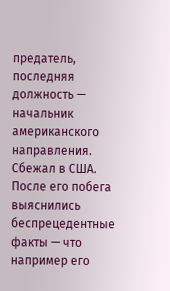предатель, последняя должность — начальник американского направления. Сбежал в США. После его побега выяснились беспрецедентные факты — что например его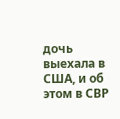дочь выехала в США, и об этом в СВР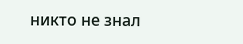никто не знал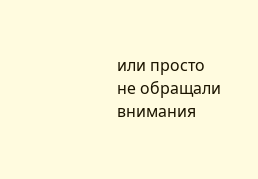или просто не обращали внимания